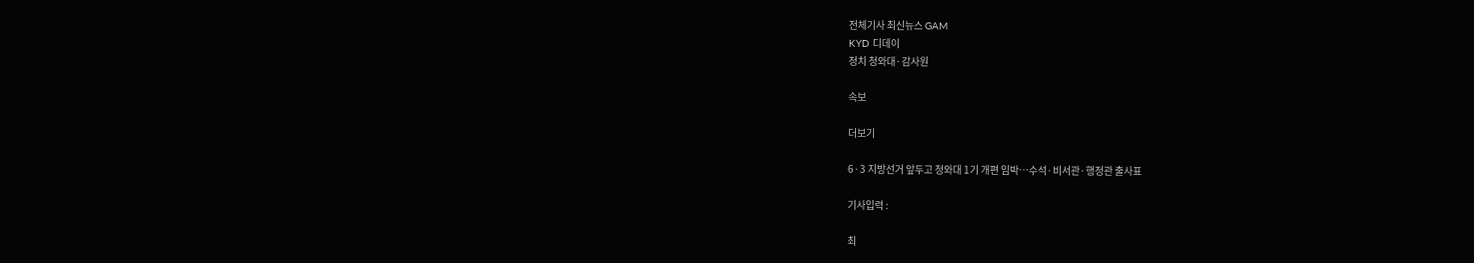전체기사 최신뉴스 GAM
KYD 디데이
정치 청와대·감사원

속보

더보기

6·3 지방선거 앞두고 청와대 1기 개편 임박…수석·비서관·행정관 출사표

기사입력 :

최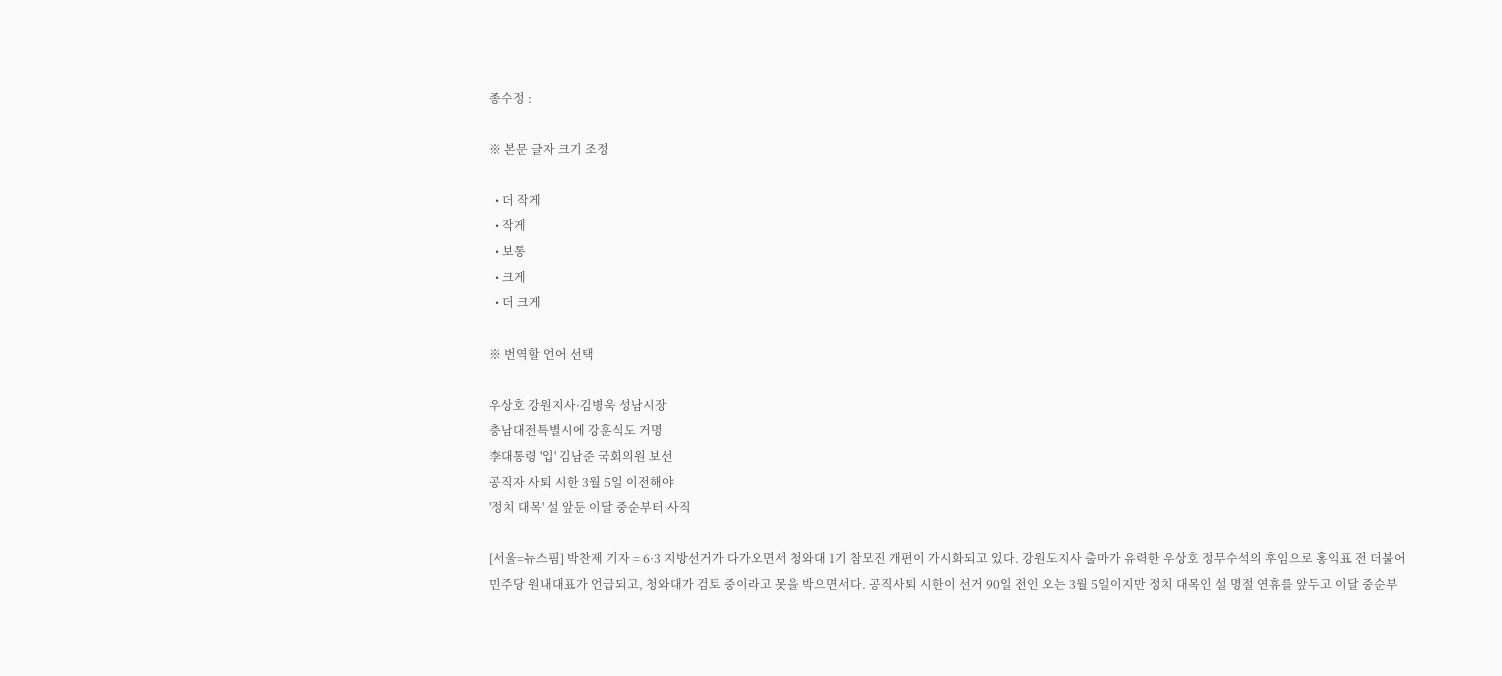종수정 :

※ 본문 글자 크기 조정

  • 더 작게
  • 작게
  • 보통
  • 크게
  • 더 크게

※ 번역할 언어 선택

우상호 강원지사·김병욱 성남시장
충남대전특별시에 강훈식도 거명
李대통령 '입' 김남준 국회의원 보선
공직자 사퇴 시한 3월 5일 이전해야
'정치 대목' 설 앞둔 이달 중순부터 사직

[서울=뉴스핌] 박찬제 기자 = 6·3 지방선거가 다가오면서 청와대 1기 참모진 개편이 가시화되고 있다. 강원도지사 출마가 유력한 우상호 정무수석의 후임으로 홍익표 전 더불어민주당 원내대표가 언급되고, 청와대가 검토 중이라고 못을 박으면서다. 공직사퇴 시한이 선거 90일 전인 오는 3월 5일이지만 정치 대목인 설 명절 연휴를 앞두고 이달 중순부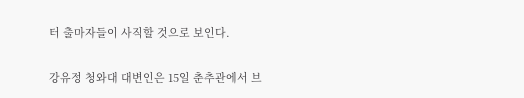터 출마자들이 사직할 것으로 보인다.

강유정 청와대 대변인은 15일 춘추관에서 브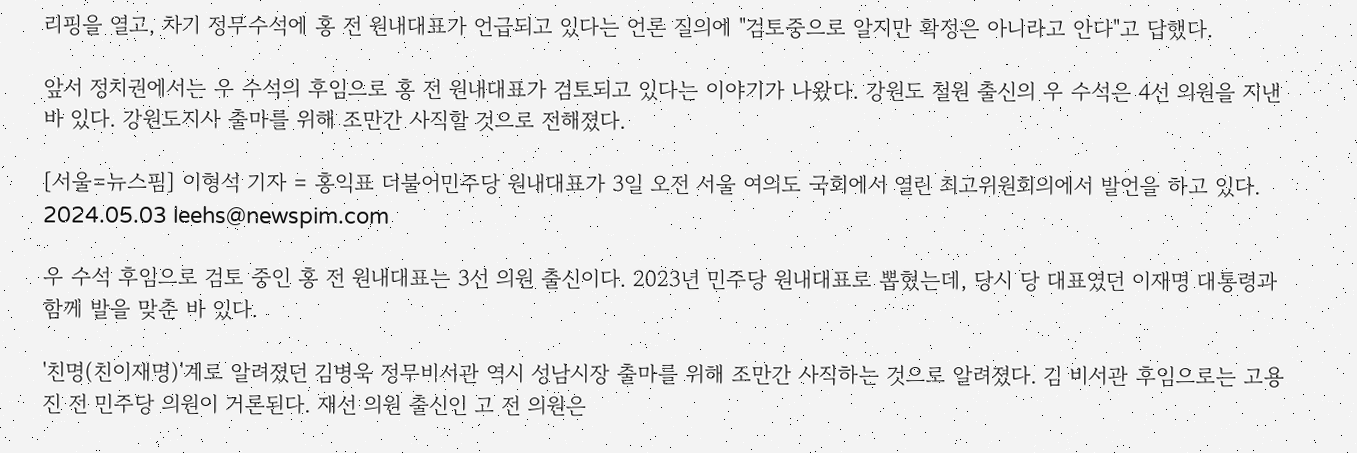리핑을 열고, 차기 정무수석에 홍 전 원내대표가 언급되고 있다는 언론 질의에 "검토중으로 알지만 확정은 아니라고 안다"고 답했다.

앞서 정치권에서는 우 수석의 후임으로 홍 전 원내대표가 검토되고 있다는 이야기가 나왔다. 강원도 철원 출신의 우 수석은 4선 의원을 지낸 바 있다. 강원도지사 출마를 위해 조만간 사직할 것으로 전해졌다.

[서울=뉴스핌] 이형석 기자 = 홍익표 더불어민주당 원내대표가 3일 오전 서울 여의도 국회에서 열린 최고위원회의에서 발언을 하고 있다. 2024.05.03 leehs@newspim.com

우 수석 후임으로 검토 중인 홍 전 원내대표는 3선 의원 출신이다. 2023년 민주당 원내대표로 뽑혔는데, 당시 당 대표였던 이재명 대통령과 함께 발을 맞춘 바 있다.

'친명(친이재명)'계로 알려졌던 김병욱 정무비서관 역시 성남시장 출마를 위해 조만간 사직하는 것으로 알려졌다. 김 비서관 후임으로는 고용진 전 민주당 의원이 거론된다. 재선 의원 출신인 고 전 의원은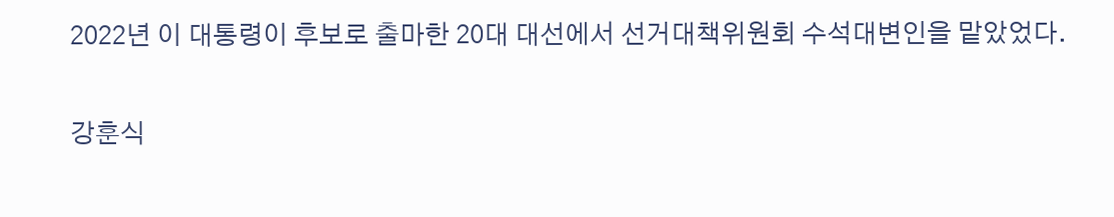2022년 이 대통령이 후보로 출마한 20대 대선에서 선거대책위원회 수석대변인을 맡았었다.

강훈식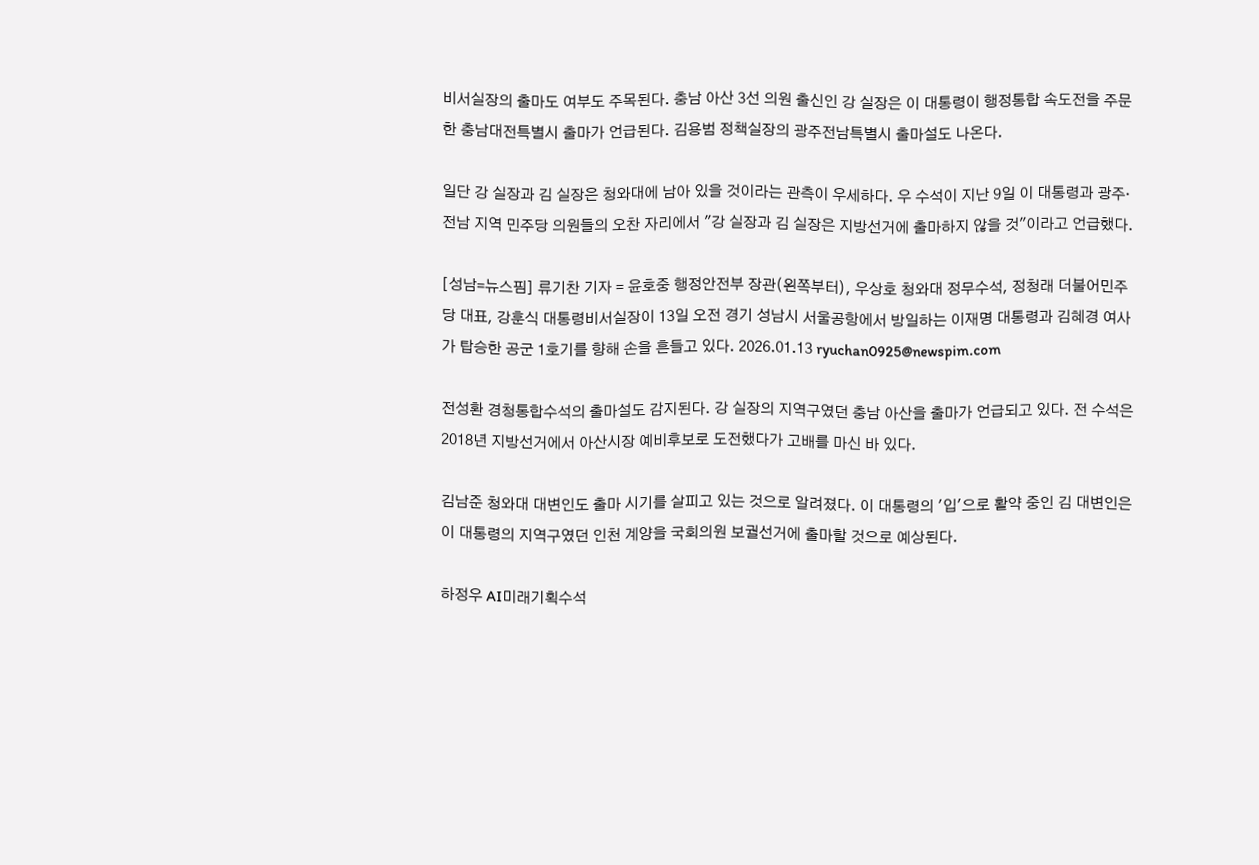비서실장의 출마도 여부도 주목된다. 충남 아산 3선 의원 출신인 강 실장은 이 대통령이 행정통합 속도전을 주문한 충남대전특별시 출마가 언급된다. 김용범 정책실장의 광주전남특별시 출마설도 나온다.

일단 강 실장과 김 실장은 청와대에 남아 있을 것이라는 관측이 우세하다. 우 수석이 지난 9일 이 대통령과 광주·전남 지역 민주당 의원들의 오찬 자리에서 "강 실장과 김 실장은 지방선거에 출마하지 않을 것"이라고 언급했다.

[성남=뉴스핌] 류기찬 기자 = 윤호중 행정안전부 장관(왼쪽부터), 우상호 청와대 정무수석, 정청래 더불어민주당 대표, 강훈식 대통령비서실장이 13일 오전 경기 성남시 서울공항에서 방일하는 이재명 대통령과 김혜경 여사가 탑승한 공군 1호기를 향해 손을 흔들고 있다. 2026.01.13 ryuchan0925@newspim.com

전성환 경청통합수석의 출마설도 감지된다. 강 실장의 지역구였던 충남 아산을 출마가 언급되고 있다. 전 수석은 2018년 지방선거에서 아산시장 예비후보로 도전했다가 고배를 마신 바 있다.

김남준 청와대 대변인도 출마 시기를 살피고 있는 것으로 알려졌다. 이 대통령의 '입'으로 활약 중인 김 대변인은 이 대통령의 지역구였던 인천 계양을 국회의원 보궐선거에 출마할 것으로 예상된다.

하정우 AI미래기획수석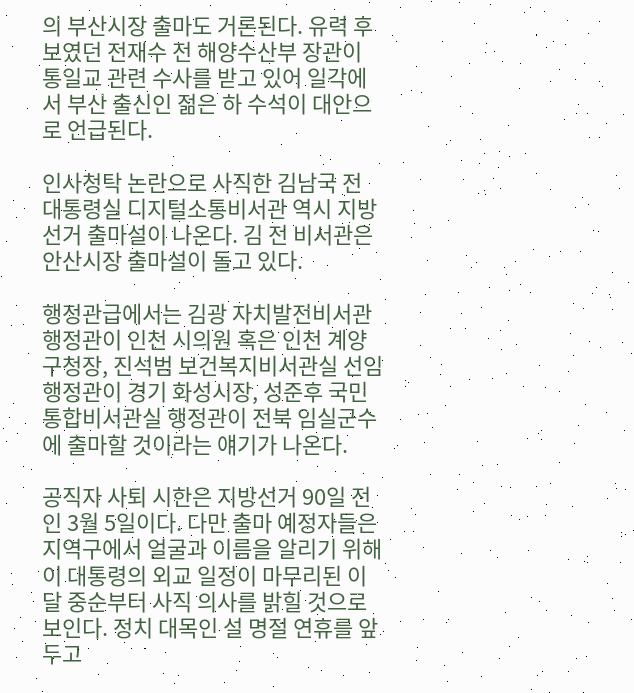의 부산시장 출마도 거론된다. 유력 후보였던 전재수 전 해양수산부 장관이 통일교 관련 수사를 받고 있어 일각에서 부산 출신인 젊은 하 수석이 대안으로 언급된다.

인사청탁 논란으로 사직한 김남국 전 대통령실 디지털소통비서관 역시 지방선거 출마설이 나온다. 김 전 비서관은 안산시장 출마설이 돌고 있다.

행정관급에서는 김광 자치발전비서관 행정관이 인천 시의원 혹은 인천 계양구청장, 진석범 보건복지비서관실 선임행정관이 경기 화성시장, 성준후 국민통합비서관실 행정관이 전북 임실군수에 출마할 것이라는 얘기가 나온다.

공직자 사퇴 시한은 지방선거 90일 전인 3월 5일이다. 다만 출마 예정자들은 지역구에서 얼굴과 이름을 알리기 위해 이 대통령의 외교 일정이 마무리된 이달 중순부터 사직 의사를 밝힐 것으로 보인다. 정치 대목인 설 명절 연휴를 앞두고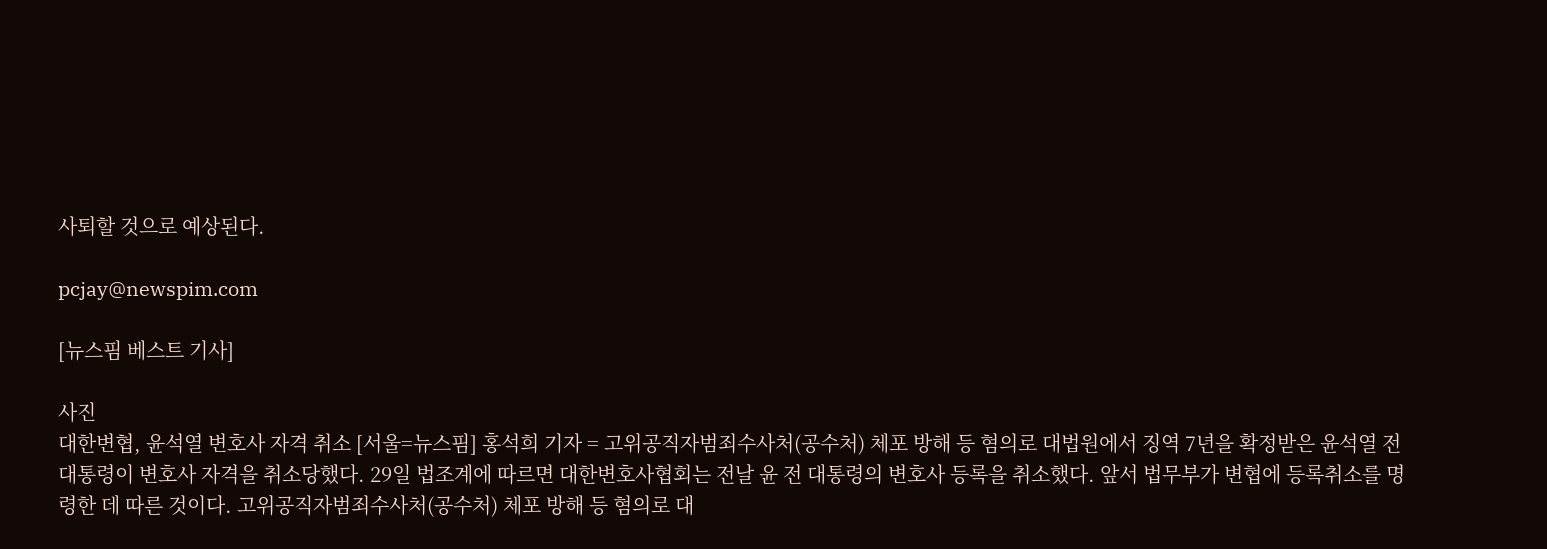사퇴할 것으로 예상된다.

pcjay@newspim.com

[뉴스핌 베스트 기사]

사진
대한변협, 윤석열 변호사 자격 취소 [서울=뉴스핌] 홍석희 기자 = 고위공직자범죄수사처(공수처) 체포 방해 등 혐의로 대법원에서 징역 7년을 확정받은 윤석열 전 대통령이 변호사 자격을 취소당했다. 29일 법조계에 따르면 대한변호사협회는 전날 윤 전 대통령의 변호사 등록을 취소했다. 앞서 법무부가 변협에 등록취소를 명령한 데 따른 것이다. 고위공직자범죄수사처(공수처) 체포 방해 등 혐의로 대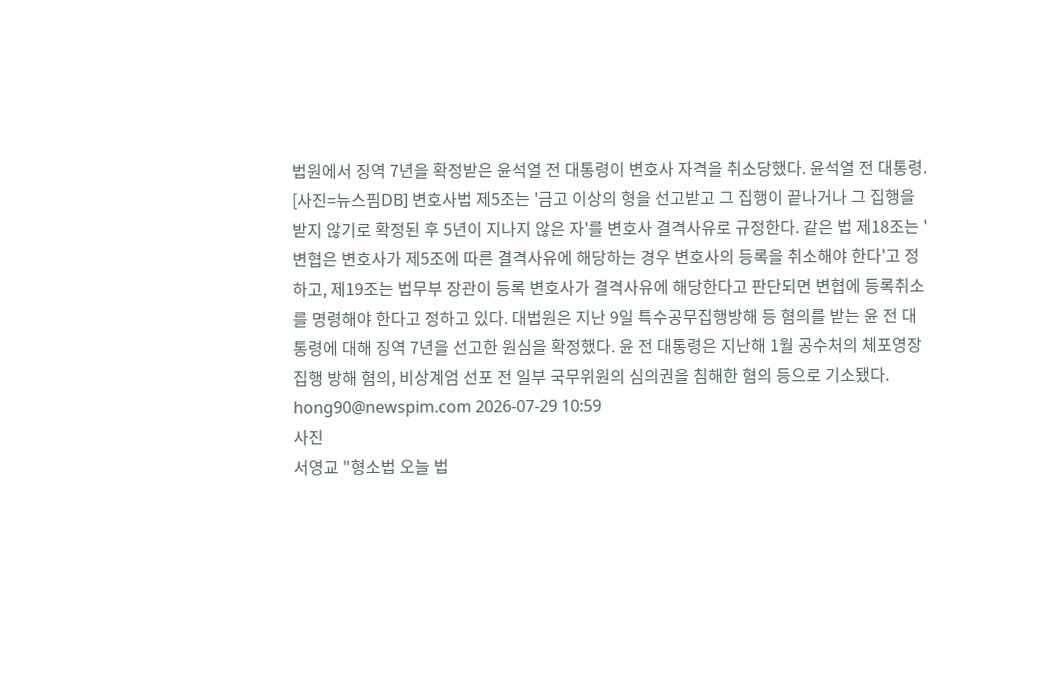법원에서 징역 7년을 확정받은 윤석열 전 대통령이 변호사 자격을 취소당했다. 윤석열 전 대통령. [사진=뉴스핌DB] 변호사법 제5조는 '금고 이상의 형을 선고받고 그 집행이 끝나거나 그 집행을 받지 않기로 확정된 후 5년이 지나지 않은 자'를 변호사 결격사유로 규정한다. 같은 법 제18조는 '변협은 변호사가 제5조에 따른 결격사유에 해당하는 경우 변호사의 등록을 취소해야 한다'고 정하고, 제19조는 법무부 장관이 등록 변호사가 결격사유에 해당한다고 판단되면 변협에 등록취소를 명령해야 한다고 정하고 있다. 대법원은 지난 9일 특수공무집행방해 등 혐의를 받는 윤 전 대통령에 대해 징역 7년을 선고한 원심을 확정했다. 윤 전 대통령은 지난해 1월 공수처의 체포영장 집행 방해 혐의, 비상계엄 선포 전 일부 국무위원의 심의권을 침해한 혐의 등으로 기소됐다.   hong90@newspim.com 2026-07-29 10:59
사진
서영교 "형소법 오늘 법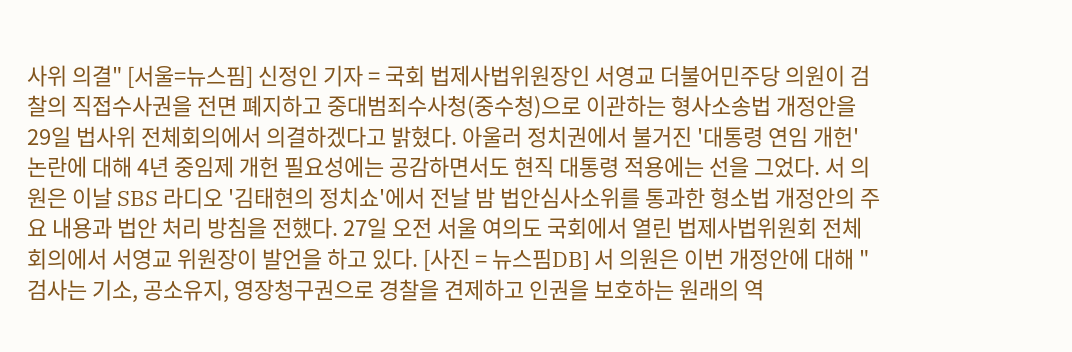사위 의결" [서울=뉴스핌] 신정인 기자 = 국회 법제사법위원장인 서영교 더불어민주당 의원이 검찰의 직접수사권을 전면 폐지하고 중대범죄수사청(중수청)으로 이관하는 형사소송법 개정안을 29일 법사위 전체회의에서 의결하겠다고 밝혔다. 아울러 정치권에서 불거진 '대통령 연임 개헌' 논란에 대해 4년 중임제 개헌 필요성에는 공감하면서도 현직 대통령 적용에는 선을 그었다. 서 의원은 이날 SBS 라디오 '김태현의 정치쇼'에서 전날 밤 법안심사소위를 통과한 형소법 개정안의 주요 내용과 법안 처리 방침을 전했다. 27일 오전 서울 여의도 국회에서 열린 법제사법위원회 전체회의에서 서영교 위원장이 발언을 하고 있다. [사진 = 뉴스핌DB] 서 의원은 이번 개정안에 대해 "검사는 기소, 공소유지, 영장청구권으로 경찰을 견제하고 인권을 보호하는 원래의 역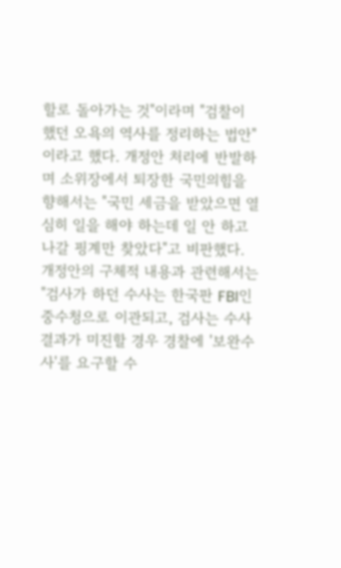할로 돌아가는 것"이라며 "검찰이 했던 오욕의 역사를 정리하는 법안"이라고 했다. 개정안 처리에 반발하며 소위장에서 퇴장한 국민의힘을 향해서는 "국민 세금을 받았으면 열심히 일을 해야 하는데 일 안 하고 나갈 핑계만 찾았다"고 비판했다. 개정안의 구체적 내용과 관련해서는 "검사가 하던 수사는 한국판 FBI인 중수청으로 이관되고, 검사는 수사결과가 미진할 경우 경찰에 '보완수사'를 요구할 수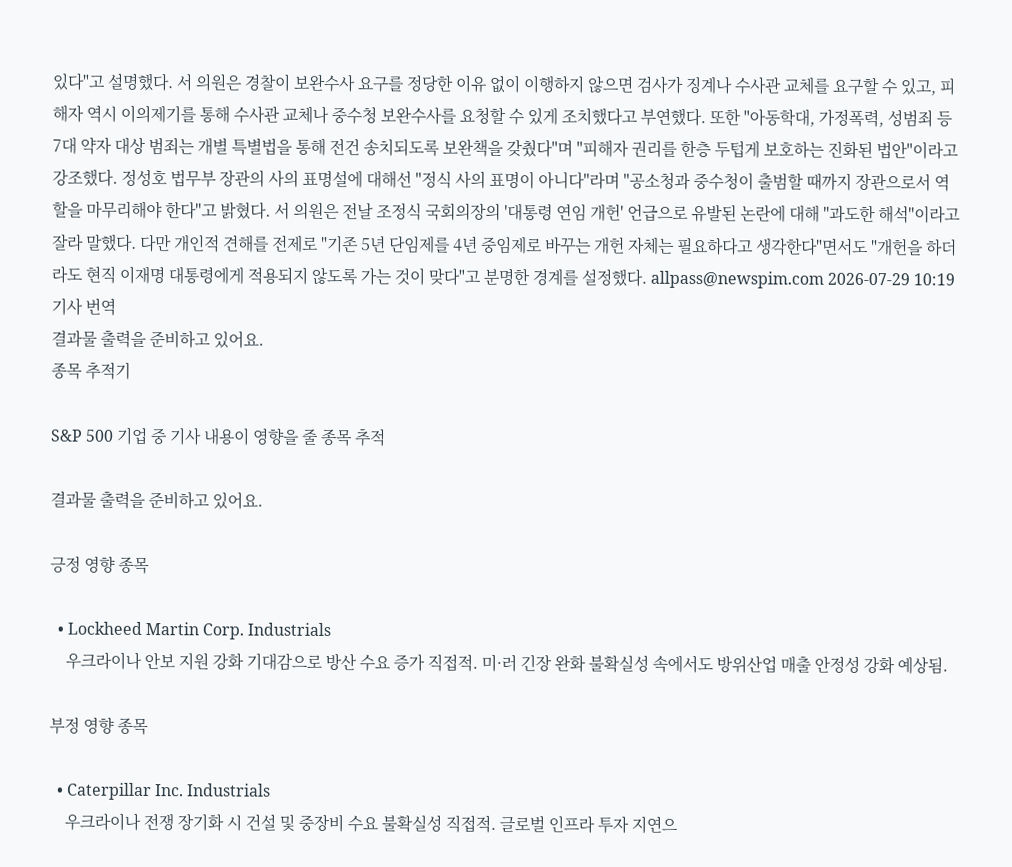있다"고 설명했다. 서 의원은 경찰이 보완수사 요구를 정당한 이유 없이 이행하지 않으면 검사가 징계나 수사관 교체를 요구할 수 있고, 피해자 역시 이의제기를 통해 수사관 교체나 중수청 보완수사를 요청할 수 있게 조치했다고 부연했다. 또한 "아동학대, 가정폭력, 성범죄 등 7대 약자 대상 범죄는 개별 특별법을 통해 전건 송치되도록 보완책을 갖췄다"며 "피해자 권리를 한층 두텁게 보호하는 진화된 법안"이라고 강조했다. 정성호 법무부 장관의 사의 표명설에 대해선 "정식 사의 표명이 아니다"라며 "공소청과 중수청이 출범할 때까지 장관으로서 역할을 마무리해야 한다"고 밝혔다. 서 의원은 전날 조정식 국회의장의 '대통령 연임 개헌' 언급으로 유발된 논란에 대해 "과도한 해석"이라고 잘라 말했다. 다만 개인적 견해를 전제로 "기존 5년 단임제를 4년 중임제로 바꾸는 개헌 자체는 필요하다고 생각한다"면서도 "개헌을 하더라도 현직 이재명 대통령에게 적용되지 않도록 가는 것이 맞다"고 분명한 경계를 설정했다. allpass@newspim.com 2026-07-29 10:19
기사 번역
결과물 출력을 준비하고 있어요.
종목 추적기

S&P 500 기업 중 기사 내용이 영향을 줄 종목 추적

결과물 출력을 준비하고 있어요.

긍정 영향 종목

  • Lockheed Martin Corp. Industrials
    우크라이나 안보 지원 강화 기대감으로 방산 수요 증가 직접적. 미·러 긴장 완화 불확실성 속에서도 방위산업 매출 안정성 강화 예상됨.

부정 영향 종목

  • Caterpillar Inc. Industrials
    우크라이나 전쟁 장기화 시 건설 및 중장비 수요 불확실성 직접적. 글로벌 인프라 투자 지연으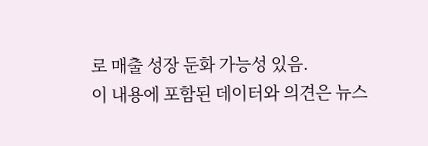로 매출 성장 둔화 가능성 있음.
이 내용에 포함된 데이터와 의견은 뉴스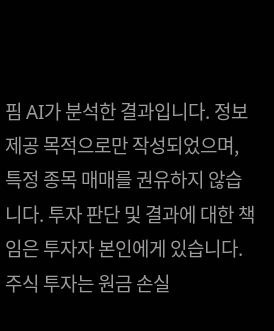핌 AI가 분석한 결과입니다. 정보 제공 목적으로만 작성되었으며, 특정 종목 매매를 권유하지 않습니다. 투자 판단 및 결과에 대한 책임은 투자자 본인에게 있습니다. 주식 투자는 원금 손실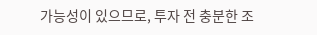가능성이 있으므로, 투자 전 충분한 조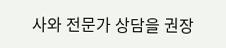사와 전문가 상담을 권장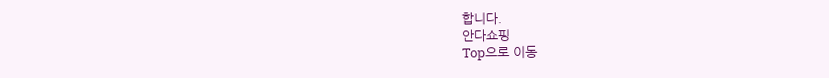합니다.
안다쇼핑
Top으로 이동